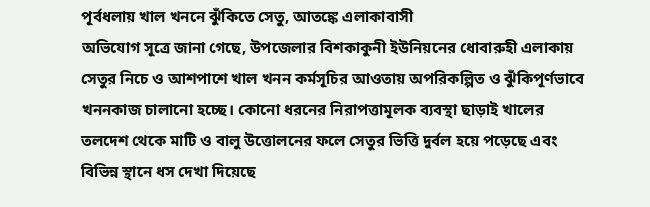পূর্বধলায় খাল খননে ঝুঁকিতে সেতু, আতঙ্কে এলাকাবাসী
অভিযোগ সূত্রে জানা গেছে, উপজেলার বিশকাকুনী ইউনিয়নের ধোবারুহী এলাকায় সেতুর নিচে ও আশপাশে খাল খনন কর্মসূচির আওতায় অপরিকল্পিত ও ঝুঁকিপূর্ণভাবে খননকাজ চালানো হচ্ছে। কোনো ধরনের নিরাপত্তামূলক ব্যবস্থা ছাড়াই খালের তলদেশ থেকে মাটি ও বালু উত্তোলনের ফলে সেতুর ভিত্তি দুর্বল হয়ে পড়েছে এবং বিভিন্ন স্থানে ধস দেখা দিয়েছে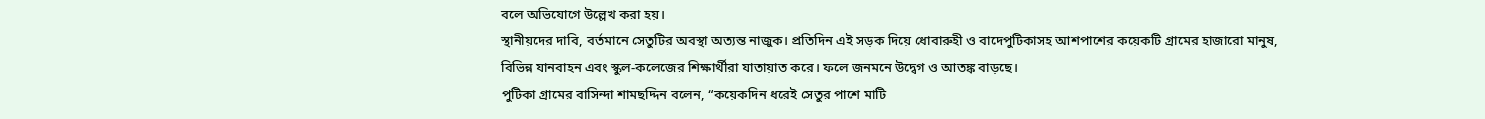বলে অভিযোগে উল্লেখ করা হয়।
স্থানীয়দের দাবি, বর্তমানে সেতুটির অবস্থা অত্যন্ত নাজুক। প্রতিদিন এই সড়ক দিয়ে ধোবারুহী ও বাদেপুটিকাসহ আশপাশের কয়েকটি গ্রামের হাজারো মানুষ, বিভিন্ন যানবাহন এবং স্কুল-কলেজের শিক্ষার্থীরা যাতায়াত করে। ফলে জনমনে উদ্বেগ ও আতঙ্ক বাড়ছে।
পুটিকা গ্রামের বাসিন্দা শামছদ্দিন বলেন, “কয়েকদিন ধরেই সেতুর পাশে মাটি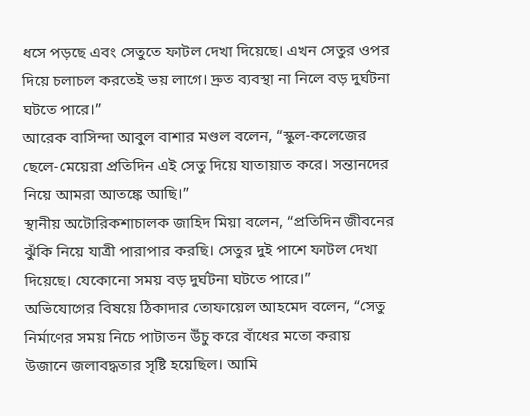ধসে পড়ছে এবং সেতুতে ফাটল দেখা দিয়েছে। এখন সেতুর ওপর দিয়ে চলাচল করতেই ভয় লাগে। দ্রুত ব্যবস্থা না নিলে বড় দুর্ঘটনা ঘটতে পারে।”
আরেক বাসিন্দা আবুল বাশার মণ্ডল বলেন, “স্কুল-কলেজের ছেলে-মেয়েরা প্রতিদিন এই সেতু দিয়ে যাতায়াত করে। সন্তানদের নিয়ে আমরা আতঙ্কে আছি।”
স্থানীয় অটোরিকশাচালক জাহিদ মিয়া বলেন, “প্রতিদিন জীবনের ঝুঁকি নিয়ে যাত্রী পারাপার করছি। সেতুর দুই পাশে ফাটল দেখা দিয়েছে। যেকোনো সময় বড় দুর্ঘটনা ঘটতে পারে।”
অভিযোগের বিষয়ে ঠিকাদার তোফায়েল আহমেদ বলেন, “সেতু নির্মাণের সময় নিচে পাটাতন উঁচু করে বাঁধের মতো করায় উজানে জলাবদ্ধতার সৃষ্টি হয়েছিল। আমি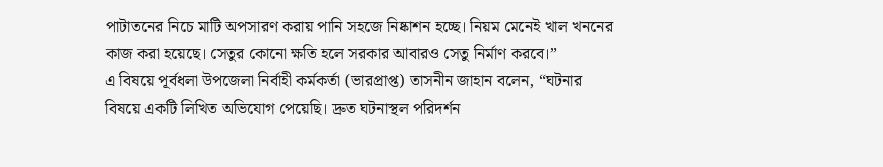পাটাতনের নিচে মাটি অপসারণ করায় পানি সহজে নিষ্কাশন হচ্ছে। নিয়ম মেনেই খাল খননের কাজ করা হয়েছে। সেতুর কোনো ক্ষতি হলে সরকার আবারও সেতু নির্মাণ করবে।”
এ বিষয়ে পূর্বধলা উপজেলা নির্বাহী কর্মকর্তা (ভারপ্রাপ্ত) তাসনীন জাহান বলেন, “ঘটনার বিষয়ে একটি লিখিত অভিযোগ পেয়েছি। দ্রুত ঘটনাস্থল পরিদর্শন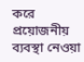করে প্রয়োজনীয় ব্যবস্থা নেওয়া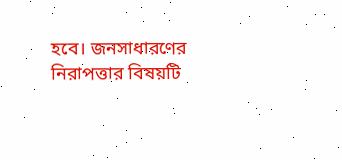হবে। জনসাধারণের নিরাপত্তার বিষয়টি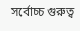সর্বোচ্চ গুরুত্ব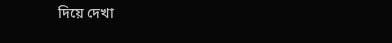দিয়ে দেখা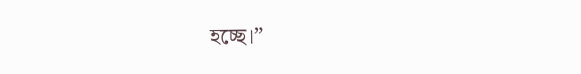হচ্ছে।”